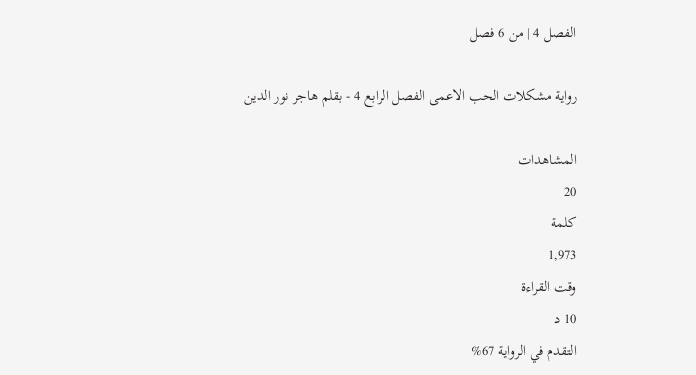الفصل 4 | من 6 فصل

رواية مشكلات الحب الاعمى الفصل الرابع 4 - بقلم هاجر نور الدين

المشاهدات
20
كلمة
1,973
وقت القراءة
10 د
التقدم في الرواية 67%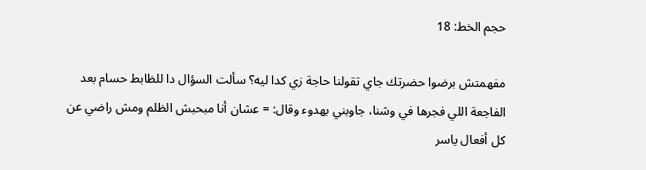حجم الخط: 18

مفهمتش برضوا حضرتك جاي تقولنا حاجة زي كدا ليه؟ سألت السؤال دا للظابط حسام بعد الفاجعة اللي فجرها في وشنا، جاوبني بهدوء وقال: = عشان أنا مبحبش الظلم ومش راضي عن كل أفعال ياسر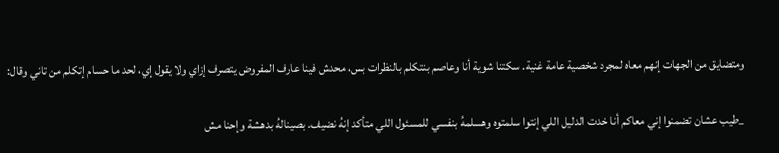ومتضايق من الجهات إنهم معاه لمجرد شخصية عامة غنية. سكتنا شوية أنا وعاصم بنتكلم بالنظرات بس، محدش فينا عارف المفروض يتصرف إزاي ولا يقول إي، لحد ما حسام إتكلم من تاني وقال:

_طيب عشان تضمنوا إني معاكم أنا خدت الدليل اللي إنتوا سلمتوه وهسلمهُ بنفسي للمسئول اللي متأكد إنهُ نضيف. بصينالهُ بدهشة وإحنا مش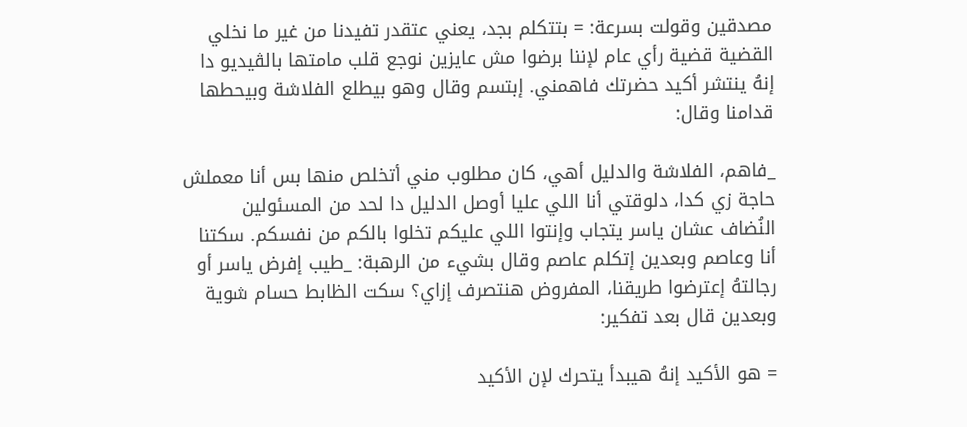مصدقين وقولت بسرعة: = بتتكلم بجد، يعني عتقدر تفيدنا من غير ما نخلي القضية قضية رأي عام لإننا برضوا مش عايزين نوجع قلب مامتها بالڤيديو دا إنهُ ينتشر أكيد حضرتك فاهمني. إبتسم وقال وهو بيطلع الفلاشة وبيحطها قدامنا وقال:

_فاهم، الفلاشة والدليل أهي، كان مطلوب مني أتخلص منها بس أنا معملش حاجة زي كدا، دلوقتي أنا اللي عليا أوصل الدليل دا لحد من المسئولين النُضاف عشان ياسر يتجاب وإنتوا اللي عليكم تخلوا بالكم من نفسكم. سكتنا أنا وعاصم وبعدين إتكلم عاصم وقال بشيء من الرهبة: _طيب إفرض ياسر أو رجالتهُ إعترضوا طريقنا، المفروض هنتصرف إزاي؟ سكت الظابط حسام شوية وبعدين قال بعد تفكير:

= هو الأكيد إنهُ هيبدأ يتحرك لإن الأكيد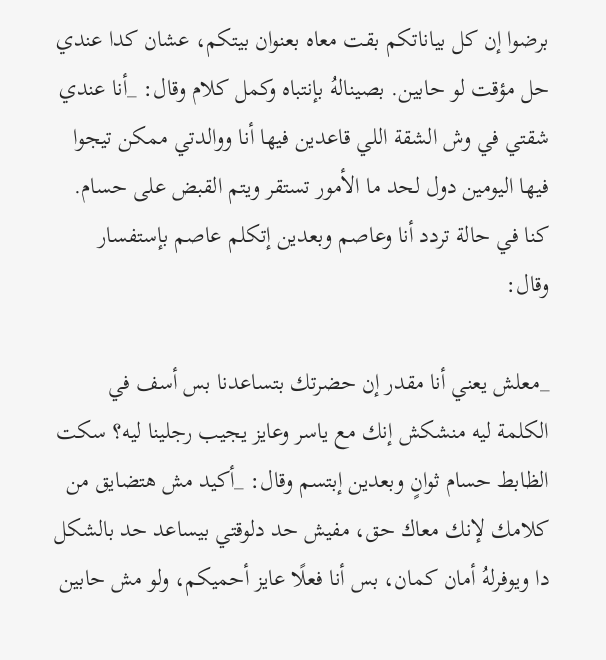برضوا إن كل بياناتكم بقت معاه بعنوان بيتكم، عشان كدا عندي حل مؤقت لو حابين. بصينالهُ بإنتباه وكمل كلام وقال: _أنا عندي شقتي في وش الشقة اللي قاعدين فيها أنا ووالدتي ممكن تيجوا فيها اليومين دول لحد ما الأمور تستقر ويتم القبض على حسام. كنا في حالة تردد أنا وعاصم وبعدين إتكلم عاصم بإستفسار وقال:

_معلش يعني أنا مقدر إن حضرتك بتساعدنا بس أسف في الكلمة ليه منشكش إنك مع ياسر وعايز يجيب رجلينا ليه؟ سكت الظابط حسام ثوانٍ وبعدين إبتسم وقال: _أكيد مش هتضايق من كلامك لإنك معاك حق، مفيش حد دلوقتي بيساعد حد بالشكل دا ويوفرلهُ أمان كمان، بس أنا فعلًا عايز أحميكم، ولو مش حابين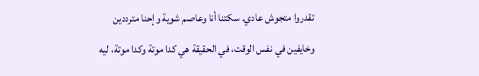تقدروا متجوش عادي. سكتنا أنا وعاصم شوية وإحنا مترددين وخايفين في نفس الوقت، في الحقيقة هي كدا موتة وكدا موتة، ليه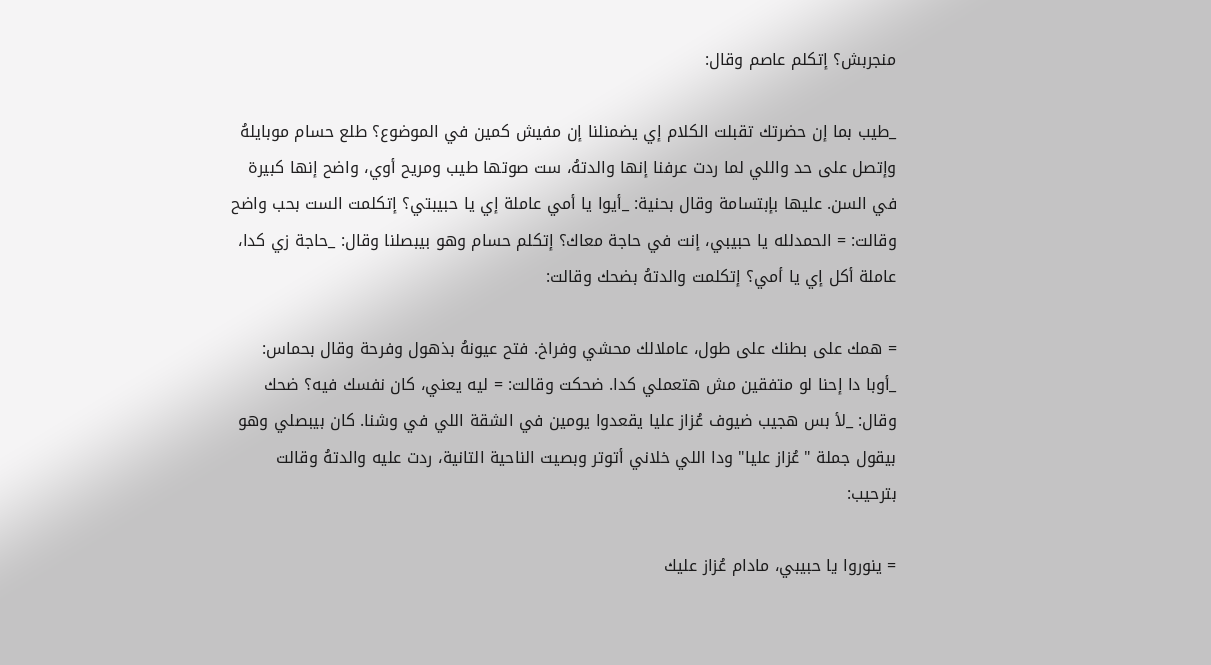منجربش؟ إتكلم عاصم وقال:

_طيب بما إن حضرتك تقبلت الكلام إي يضمنلنا إن مفيش كمين في الموضوع؟ طلع حسام موبايلهُ وإتصل على حد واللي لما ردت عرفنا إنها والدتهُ، ست صوتها طيب ومريح أوي، واضح إنها كبيرة في السن. عليها بإبتسامة وقال بحنية: _أيوا يا أمي عاملة إي يا حبيبتي؟ إتكلمت الست بحب واضح وقالت: = الحمدلله يا حبيبي، إنت في حاجة معاك؟ إتكلم حسام وهو بيبصلنا وقال: _حاجة زي كدا، عاملة أكل إي يا أمي؟ إتكلمت والدتهُ بضحك وقالت:

= همك على بطنك على طول، عاملالك محشي وفراخ. فتح عيونهُ بذهول وفرحة وقال بحماس: _أوبا دا إحنا لو متفقين مش هتعملي كدا. ضحكت وقالت: = ليه يعني، كان نفسك فيه؟ ضحك وقال: _لأ بس هجيب ضيوف عُزاز عليا يقعدوا يومين في الشقة اللي في وشنا. كان بيبصلي وهو بيقول جملة "عُزاز عليا" ودا اللي خلاني أتوتر وبصيت الناحية التانية، ردت عليه والدتهُ وقالت بترحيب:

= ينوروا يا حبيبي، مادام عُزاز عليك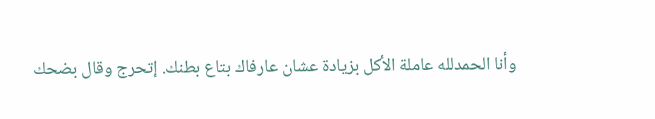وأنا الحمدلله عاملة الأكل بزيادة عشان عارفاك بتاع بطنك. إتحرج وقال بضحك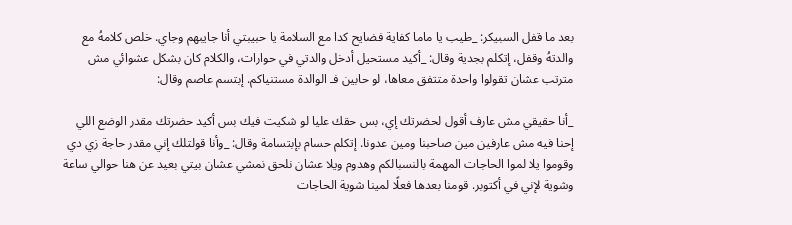بعد ما قفل السبيكر: _طيب يا ماما كفاية فضايح كدا مع السلامة يا حبيبتي أنا جايبهم وجاي. خلص كلامهُ مع والدتهُ وقفل، إتكلم بجدية وقال: _أكيد مستحيل أدخل والدتي في حوارات، والكلام كان بشكل عشوائي مش مترتب عشان تقولوا واحدة متتفق معاها، لو حابين فـ الوالدة مستنياكم. إبتسم عاصم وقال:

_أنا حقيقي مش عارف أقول لحضرتك إي، بس حقك عليا لو شكيت فيك بس أكيد حضرتك مقدر الوضع اللي إحنا فيه مش عارفين مين صاحبنا ومين عدونا. إتكلم حسام بإبتسامة وقال: _وأنا قولتلك إني مقدر حاجة زي دي وقوموا يلا لموا الحاجات المهمة بالنسبالكم وهدوم ويلا عشان نلحق نمشي عشان بيتي بعيد عن هنا حوالي ساعة وشوية لإني في أكتوبر. قومنا بعدها فعلًا لمينا شوية الحاجات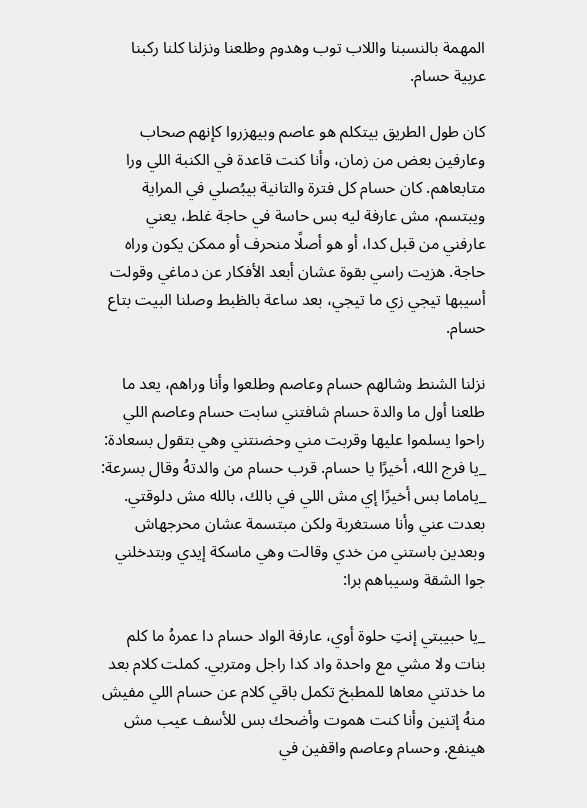المهمة بالنسبنا واللاب توب وهدوم وطلعنا ونزلنا كلنا ركبنا عربية حسام.

كان طول الطريق بيتكلم هو عاصم وبيهزروا كإنهم صحاب وعارفين بعض من زمان، وأنا كنت قاعدة في الكنبة اللي ورا متابعاهم. كان حسام كل فترة والتانية بيبُصلي في المراية ويبتسم، مش عارفة ليه بس حاسة في حاجة غلط، يعني عارفني من قبل كدا، أو هو أصلًا منحرف أو ممكن يكون وراه حاجة. هزيت راسي بقوة عشان أبعد الأفكار عن دماغي وقولت أسيبها تيجي زي ما تيجي، بعد ساعة بالظبط وصلنا البيت بتاع حسام.

نزلنا الشنط وشالهم حسام وعاصم وطلعوا وأنا وراهم، يعد ما طلعنا أول ما والدة حسام شافتني سابت حسام وعاصم اللي راحوا يسلموا عليها وقربت مني وحضنتني وهي بتقول بسعادة: _يا فرج الله، أخيرًا يا حسام. قرب حسام من والدتهُ وقال بسرعة: _ياماما بس أخيرًا إي مش اللي في بالك، بالله مش دلوقتي. بعدت عني وأنا مستغربة ولكن مبتسمة عشان محرجهاش وبعدين باستني من خدي وقالت وهي ماسكة إيدي وبتدخلني جوا الشقة وسيباهم برا:

_يا حبيبتي إنتِ حلوة أوي، عارفة الواد حسام دا عمرهُ ما كلم بنات ولا مشي مع واحدة واد كدا راجل ومتربي. كملت كلام بعد ما خدتني معاها للمطبخ تكمل باقي كلام عن حسام اللي مفيش منهُ إتنين وأنا كنت هموت وأضحك بس للأسف عيب مش هينفع. وحسام وعاصم واقفين في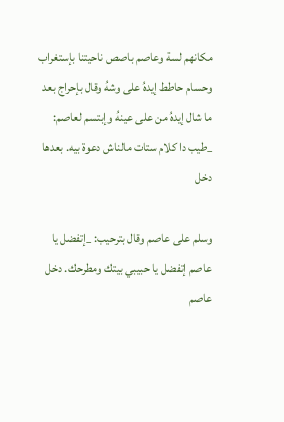مكانهم لسة وعاصم باصص ناحيتنا بإستغراب وحسام حاطط إيدهُ على وشهُ وقال بإحراج بعد ما شال إيدهُ من على عينهُ وإبتسم لعاصم: _طيب دا كلام ستات مالناش دعوة بيه. بعدها دخل

وسلم على عاصم وقال بترحيب: _إتفضل يا عاصم إتفضل يا حبيبي بيتك ومطرحك. دخل عاصم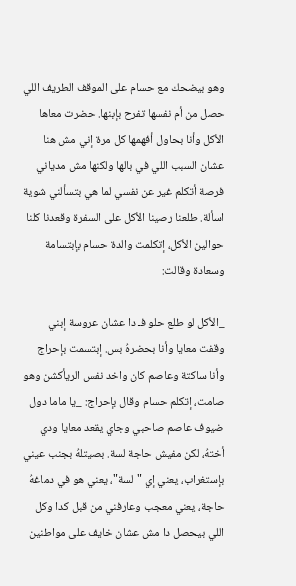وهو بيضحك مع حسام على الموقف الطريف اللي حصل من أم نفسها تفرح بإبنها. حضرت معاها الأكل وأنا بحاول أفهمها كل مرة إني مش هنا عشان السبب اللي في بالها ولكنها مش مدياني فرصة أتكلم غير عن نفسي لما هي بتسألني شوية اسألة. طلعنا رصينا الأكل على السفرة وقعدنا كلنا حوالين الأكل، إتكلمت والدة حسام بإبتسامة وسعادة وقالت:

_الأكل لو طلع حلو فـ دا عشان عروسة إبني وقفت معايا وأنا بحضرهُ بس. إبتسمت بإحراج وأنا ساكتة وعاصم كان واخد نفس الريأكشن وهو صامت، إتكلم حسام وقال بإحراج: _يا ماما دول ضيوف عاصم صاحبي وجاي يقعد معايا ودي أختهُ، لكن مفيش حاجة لسة. بصيتلهُ بجنب عيني بإستغراب، يعني إي "لسة"، يعني هو في دماغهُ حاجة، يعني معجب وعارفني من قبل كدا وكل اللي بيحصل دا مش عشان خايف على مواطنين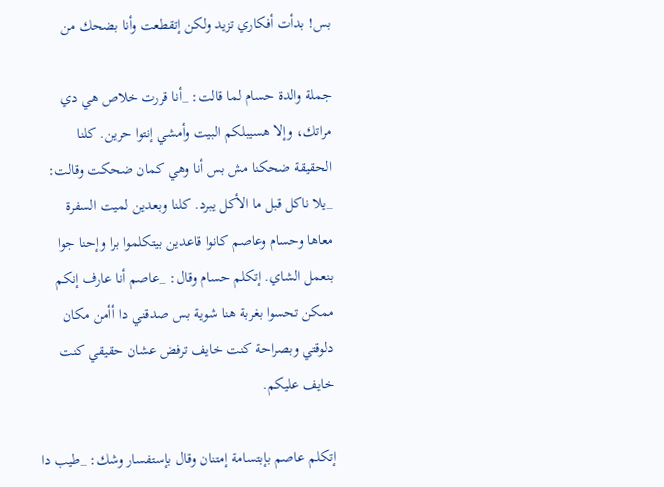بس! بدأت أفكاري تزيد ولكن إتقطعت وأنا بضحك من

جملة والدة حسام لما قالت: _أنا قررت خلاص هي دي مراتك، وإلا هسيبلكم البيت وأمشي إنتوا حرين. كلنا الحقيقة ضحكنا مش بس أنا وهي كمان ضحكت وقالت: _يلا ناكل قبل ما الأكل يبرد. كلنا وبعدين لميت السفرة معاها وحسام وعاصم كانوا قاعدين بيتكلموا برا وإحنا جوا بنعمل الشاي. إتكلم حسام وقال: _عاصم أنا عارف إنكم ممكن تحسوا بغربة هنا شوية بس صدقني دا أأمن مكان دلوقتي وبصراحة كنت خايف ترفض عشان حقيقي كنت خايف عليكم.

إتكلم عاصم بإبتسامة إمتنان وقال بإستفسار وشك: _طيب دا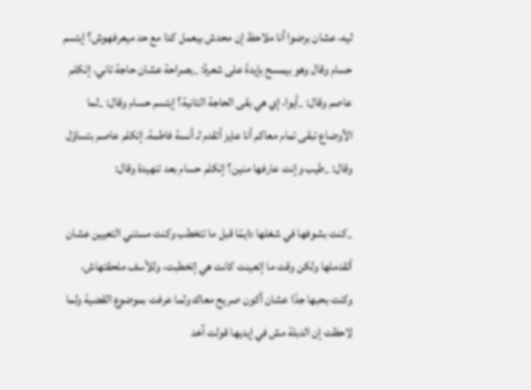ليه، عشان برضوا أنا ملاحظ إن محدش بيعمل كدا مع حد ميعرفهوش؟ إبتسم حسام وقال وهو بيمسح بإيدهُ على شعرهُ: _بصراحة عشان حاجة تاني. إتكلم عاصم وقال: _أيوا، إي هي بقى الحاجة التانية؟ إبتسم حسام وقال: _لما الأوضاع تبقى تمام معاكم أنا عايز أتقدم لـ أنسة فاطمة. إتكلم عاصم بتساؤل وقال: _طيب وإنت عارفها منين؟ إتكلم حسام بعد تنهيدة وقال:

_كنت بشوفها في شغلها دايمًا قبل ما تتخطب وكنت مستني التعيين عشان أتقدملها ولكن وقت ما إتعينت كانت هي إتخطبت، وللأسف ملحقتهاش، وكنت بحبها جدًا عشان أكون صريح معاك ولما عرفت بموضوع القضية ولما لاحظت إن الدبلة مش في إيديها قولت آخد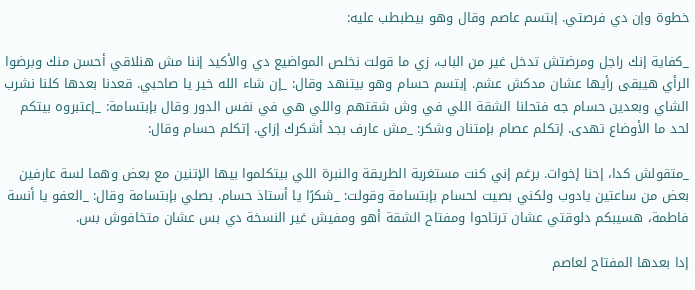خطوة وإن دي فرصتي. إبتسم عاصم وقال وهو بيطبطب عليه:

_كفاية إنك راجل ومرضتش تدخل غير من الباب، زي ما قولت نخلص المواضيع دي والأكيد إننا مش هنلاقي أحسن منك وبرضوا الرأي هيبقى رأيها عشان مدكش عشم. إبتسم حسام وهو بيتنهد وقال: _إن شاء الله خير يا صاحبي. قعدنا بعدها كلنا نشرب الشاي وبعدين حسام جه فتحلنا الشقة اللي في وش شقتهم واللي هي في نفس الدور وقال بإبتسامة: _إعتبروه بيتكم لحد ما الأوضاع تهدى. إتكلم عصام بإمتنان وشكر: _مش عارف بجد أشكرك إزاي. إتكلم حسام وقال:

_متقولش كدا، إحنا إخوات. برغم إني كنت مستغربة الطريقة والنبرة اللي بيتكلموا بيها الإتنين مع بعض وهما لسة عارفين بعض من ساعتين يادوب ولكني بصيت لحسام بإبتسامة وقولت: _شكرًا يا أستاذ حسام. بصلي بإبتسامة وقال: _العفو يا أنسة فاطمة، هسيبكم دلوقتي عشان ترتاحوا ومفتاح الشقة أهو ومفيش غير النسخة دي بس عشان متخافوش بس.

إدا بعدها المفتاح لعاصم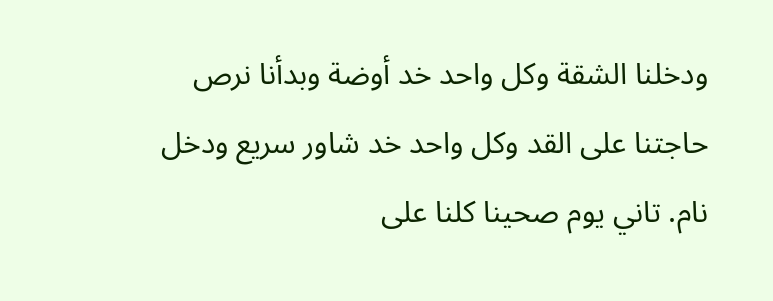ودخلنا الشقة وكل واحد خد أوضة وبدأنا نرص حاجتنا على القد وكل واحد خد شاور سريع ودخل نام. تاني يوم صحينا كلنا على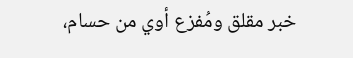خبر مقلق ومُفزع أوي من حسام،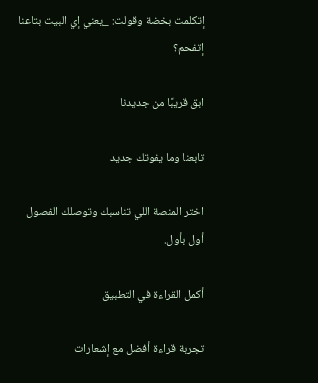إتكلمت بخضة وقولت: _يعني إي البيت بتاعنا إتفحم؟

ابق قريبًا من جديدنا

تابعنا وما يفوتك جديد

اختر المنصة اللي تناسبك وتوصلك الفصول أول بأول.

أكمل القراءة في التطبيق

تجربة قراءة أفضل مع إشعارات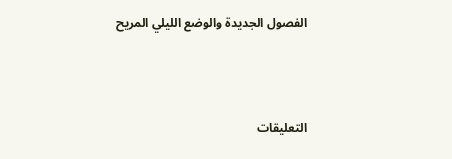الفصول الجديدة والوضع الليلي المريح



التعليقات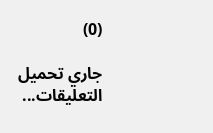(0)

جاري تحميل التعليقات...